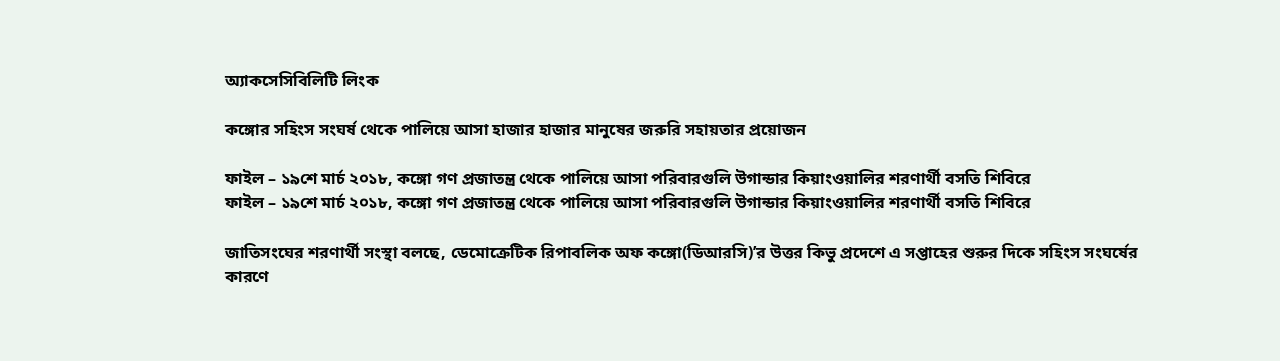অ্যাকসেসিবিলিটি লিংক

কঙ্গোর সহিংস সংঘর্ষ থেকে পালিয়ে আসা হাজার হাজার মানুষের জরুরি সহায়তার প্রয়োজন

ফাইল – ১৯শে মার্চ ২০১৮, কঙ্গো গণ প্রজাতন্ত্র থেকে পালিয়ে আসা পরিবারগুলি উগান্ডার কিয়াংওয়ালির শরণার্থী বসতি শিবিরে
ফাইল – ১৯শে মার্চ ২০১৮, কঙ্গো গণ প্রজাতন্ত্র থেকে পালিয়ে আসা পরিবারগুলি উগান্ডার কিয়াংওয়ালির শরণার্থী বসতি শিবিরে

জাতিসংঘের শরণার্থী সংস্থা বলছে, ডেমোক্রেটিক রিপাবলিক অফ কঙ্গো(ডিআরসি)’র উত্তর কিভু প্রদেশে এ সপ্তাহের শুরুর দিকে সহিংস সংঘর্ষের কারণে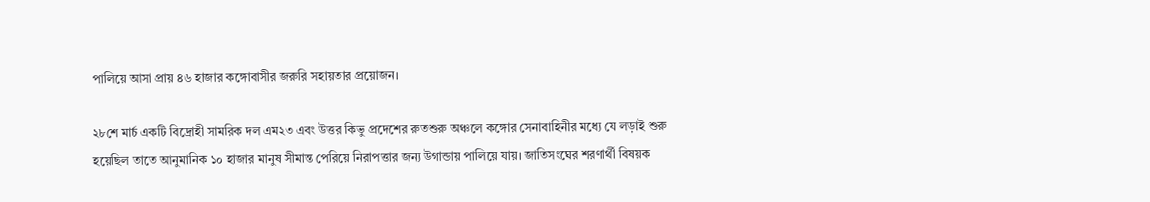পালিয়ে আসা প্রায় ৪৬ হাজার কঙ্গোবাসীর জরুরি সহায়তার প্রয়োজন।

২৮শে মার্চ একটি বিদ্রোহী সামরিক দল এম২৩ এবং উত্তর কিভু প্রদেশের রুতশুরু অঞ্চলে কঙ্গোর সেনাবাহিনীর মধ্যে যে লড়াই শুরু হয়েছিল তাতে আনুমানিক ১০ হাজার মানুষ সীমান্ত পেরিয়ে নিরাপত্তার জন্য উগান্ডায় পালিয়ে যায়। জাতিসংঘের শরণার্থী বিষয়ক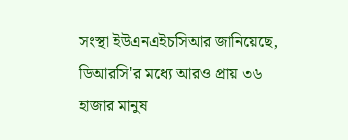সংস্থা ইউএনএইচসিআর জানিয়েছে, ডিআরসি'র মধ্যে আরও প্রায় ৩৬ হাজার মানুষ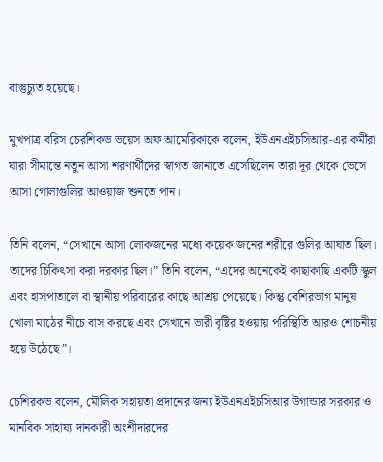বাস্তুচ্যুত হয়েছে।

মুখপাত্র বরিস চেরশিকভ ভয়েস অফ আমেরিকাকে বলেন, ইউএনএইচসিআর-এর কর্মীরা যারা সীমান্তে নতুন আসা শরণার্থীদের স্বাগত জানাতে এসেছিলেন তারা দূর থেকে ভেসে আসা গোলাগুলির আওয়াজ শুনতে পান।

তিনি বলেন, “সেখানে আসা লোকজনের মধ্যে কয়েক জনের শরীরে গুলির আঘাত ছিল। তাদের চিকিৎসা করা দরকার ছিল।” তিনি বলেন, “এদের অনেকেই কাছাকাছি একটি স্কুল এবং হাসপাতালে বা স্থানীয় পরিবারের কাছে আশ্রয় পেয়েছে। কিন্তু বেশিরভাগ মানুষ খোলা মাঠের নীচে বাস করছে এবং সেখানে ভারী বৃষ্টির হওয়ায় পরিস্থিতি আরও শোচনীয় হয়ে উঠেছে”।

চেশিরকভ বলেন, মৌলিক সহায়তা প্রদানের জন্য ইউএনএইচসিআর উগান্ডার সরকার ও মানবিক সাহায্য দানকারী অংশীদারদের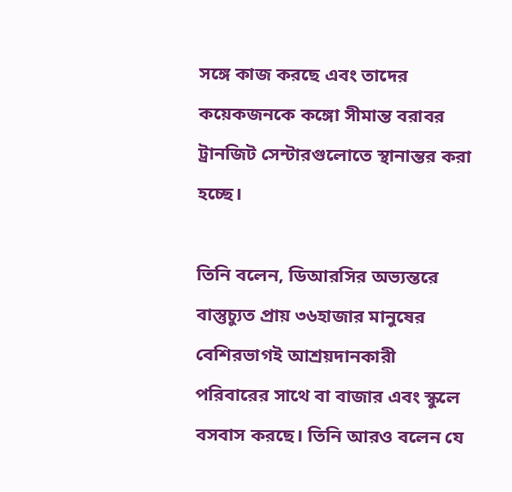সঙ্গে কাজ করছে এবং তাদের কয়েকজনকে কঙ্গো সীমান্ত বরাবর ট্রানজিট সেন্টারগুলোতে স্থানান্তর করা হচ্ছে।

তিনি বলেন, ডিআরসির অভ্যন্তরে বাস্তুচ্যুত প্রায় ৩৬হাজার মানুষের বেশিরভাগই আশ্রয়দানকারী পরিবারের সাথে বা বাজার এবং স্কুলে বসবাস করছে। তিনি আরও বলেন যে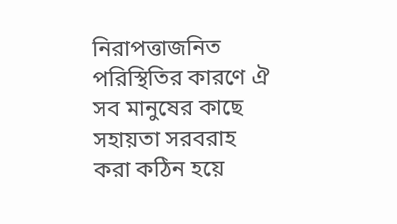নিরাপত্তাজনিত পরিস্থিতির কারণে ঐ সব মানুষের কাছে সহায়তা সরবরাহ করা কঠিন হয়ে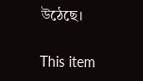উঠেছে।

This item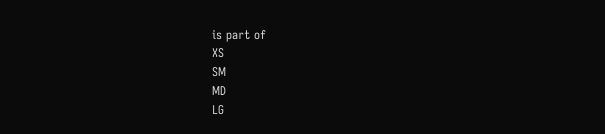is part of
XS
SM
MD
LG